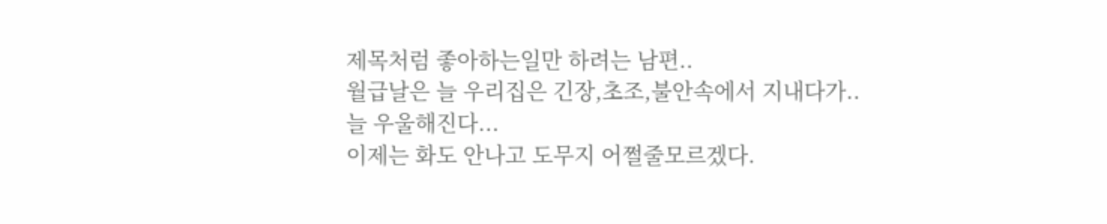제목처럼 좋아하는일만 하려는 남편..
월급날은 늘 우리집은 긴장,초조,불안속에서 지내다가..
늘 우울해진다...
이제는 화도 안나고 도무지 어쩔줄모르겠다.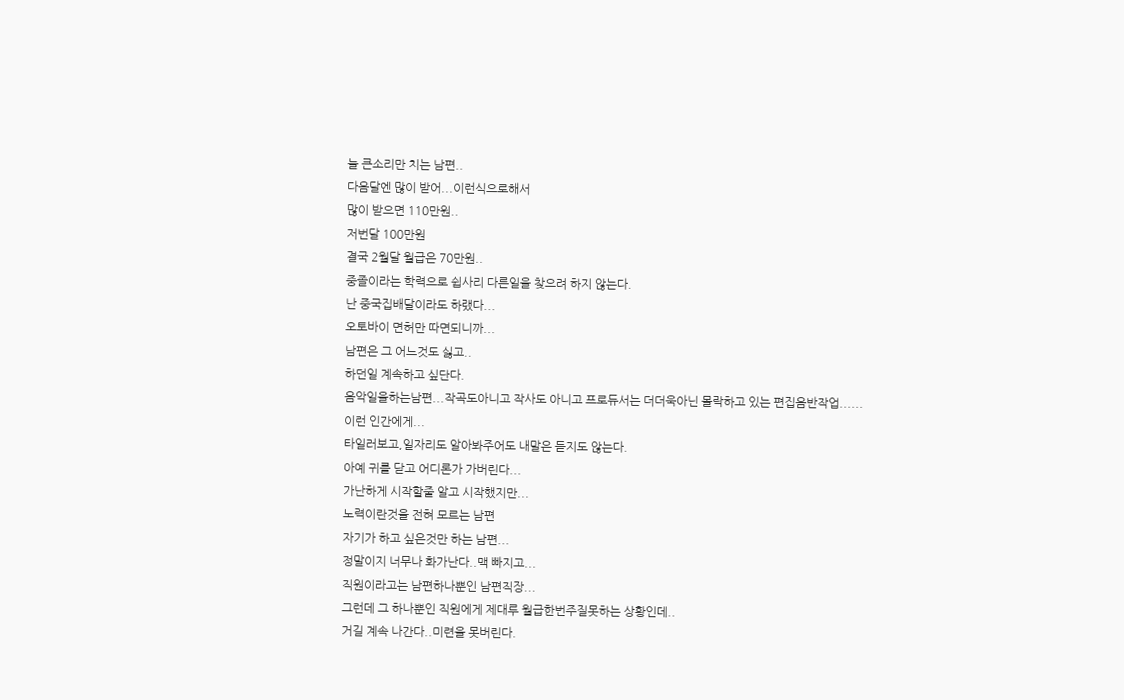늘 큰소리만 치는 남편..
다음달엔 많이 받어...이런식으로해서
많이 받으면 110만원..
저번달 100만원
결국 2월달 월급은 70만원..
중졸이라는 학력으로 쉽사리 다른일을 찾으려 하지 않는다.
난 중국집배달이라도 하랬다...
오토바이 면허만 따면되니까...
남편은 그 어느것도 싫고..
하던일 계속하고 싶단다.
음악일을하는남편...작곡도아니고 작사도 아니고 프로듀서는 더더욱아닌 몰락하고 있는 편집음반작업......
이런 인간에게...
타일러보고,일자리도 알아봐주어도 내말은 듣지도 않는다.
아예 귀를 닫고 어디론가 가버린다...
가난하게 시작할줄 알고 시작했지만...
노력이란것을 전혀 모르는 남편
자기가 하고 싶은것만 하는 남편...
정말이지 너무나 화가난다..맥 빠지고...
직원이라고는 남편하나뿐인 남편직장...
그런데 그 하나뿐인 직원에게 제대루 월급한번주질못하는 상황인데..
거길 계속 나간다..미련을 못버린다.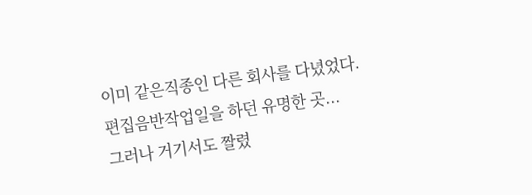이미 같은직종인 다른 회사를 다녔었다.
편집음반작업일을 하던 유명한 곳...
그러나 거기서도 짤렸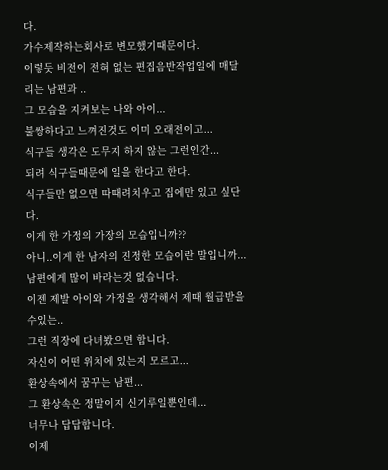다.
가수제작하는회사로 변모했기때문이다.
이렇듯 비전이 전혀 없는 편집음반작업일에 매달리는 남편과 ..
그 모습을 지켜보는 나와 아이...
불쌍하다고 느껴진것도 이미 오래전이고...
식구들 생각은 도무지 하지 않는 그런인간...
되려 식구들때문에 일을 한다고 한다.
식구들만 없으면 따때려치우고 집에만 있고 싶단다.
이게 한 가정의 가장의 모습입니까??
아니..이게 한 남자의 진정한 모습이란 말입니까...
남편에게 많이 바라는것 없습니다.
이젠 제발 아이와 가정을 생각해서 제때 월급받을수있는..
그런 직장에 다녀봤으면 합니다.
자신이 어떤 위치에 있는지 모르고...
환상속에서 꿈꾸는 남편...
그 환상속은 정말이지 신기루일뿐인데...
너무나 답답합니다.
이제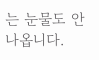는 눈물도 안나옵니다.